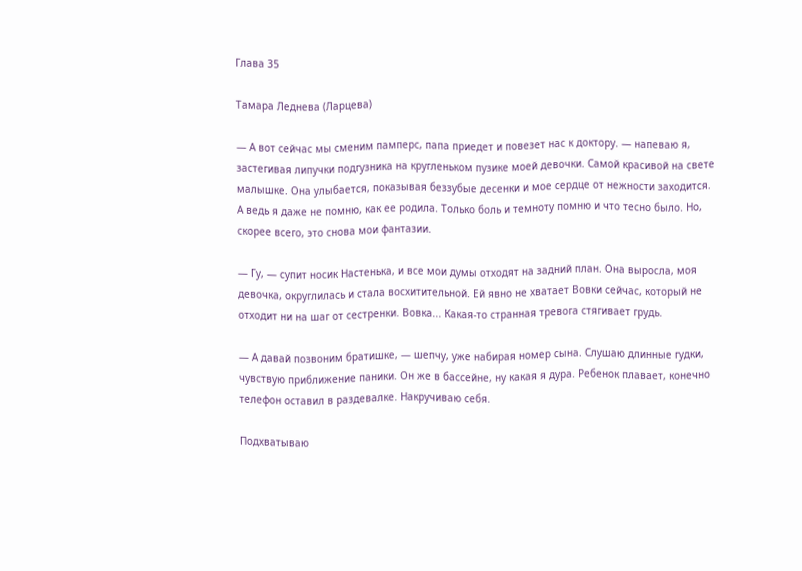Глава 35

Тамара Леднева (Ларцева)

— А вот сейчас мы сменим памперс, папа приедет и повезет нас к доктору. — напеваю я, застегивая липучки подгузника на кругленьком пузике моей девочки. Самой красивой на свете малышке. Она улыбается, показывая беззубые десенки и мое сердце от нежности заходится. А ведь я даже не помню, как ее родила. Только боль и темноту помню и что тесно было. Но, скорее всего, это снова мои фантазии.

— Гу, — супит носик Настенька, и все мои думы отходят на задний план. Она выросла, моя девочка, округлилась и стала восхитительной. Ей явно не хватает Вовки сейчас, который не отходит ни на шаг от сестренки. Вовка... Какая-то странная тревога стягивает грудь.

— А давай позвоним братишке, — шепчу, уже набирая номер сына. Слушаю длинные гудки, чувствую приближение паники. Он же в бассейне, ну какая я дура. Ребенок плавает, конечно телефон оставил в раздевалке. Накручиваю себя.

Подхватываю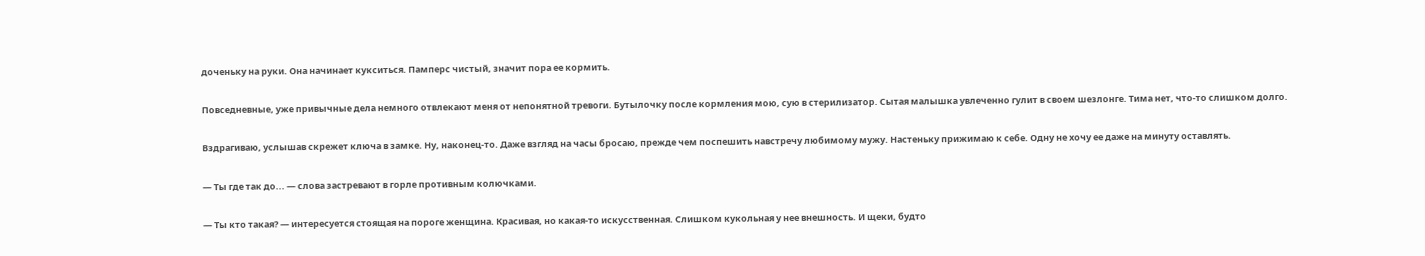доченьку на руки. Она начинает кукситься. Памперс чистый, значит пора ее кормить.

Повседневные, уже привычные дела немного отвлекают меня от непонятной тревоги. Бутылочку после кормления мою, сую в стерилизатор. Сытая малышка увлеченно гулит в своем шезлонге. Тима нет, что-то слишком долго.

Вздрагиваю, услышав скрежет ключа в замке. Ну, наконец-то. Даже взгляд на часы бросаю, прежде чем поспешить навстречу любимому мужу. Настеньку прижимаю к себе. Одну не хочу ее даже на минуту оставлять.

— Ты где так до... — слова застревают в горле противным колючками.

— Ты кто такая? — интересуется стоящая на пороге женщина. Красивая, но какая-то искусственная. Слишком кукольная у нее внешность. И щеки, будто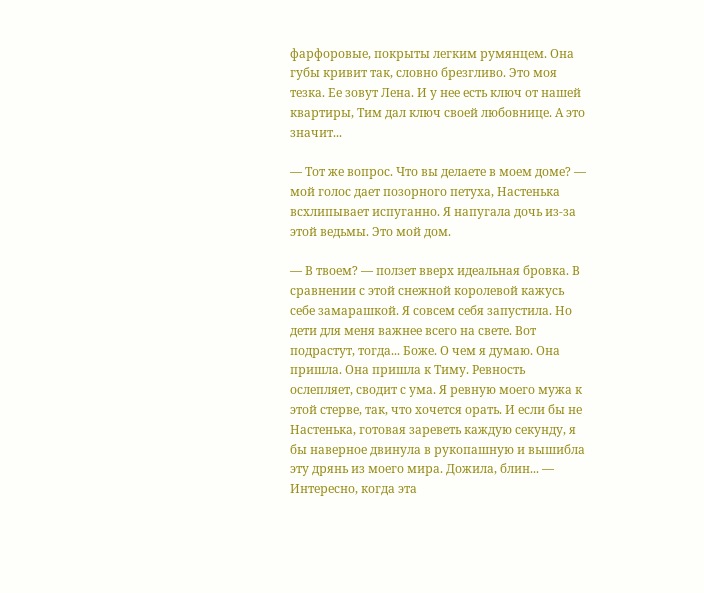фарфоровые, покрыты легким румянцем. Она губы кривит так, словно брезгливо. Это моя тезка. Ее зовут Лена. И у нее есть ключ от нашей квартиры, Тим дал ключ своей любовнице. А это значит...

— Тот же вопрос. Что вы делаете в моем доме? — мой голос дает позорного петуха, Настенька всхлипывает испуганно. Я напугала дочь из-за этой ведьмы. Это мой дом.

— В твоем? — ползет вверх идеальная бровка. В сравнении с этой снежной королевой кажусь себе замарашкой. Я совсем себя запустила. Но дети для меня важнее всего на свете. Вот подрастут, тогда... Боже. О чем я думаю. Она пришла. Она пришла к Тиму. Ревность ослепляет, сводит с ума. Я ревную моего мужа к этой стерве, так, что хочется орать. И если бы не Настенька, готовая зареветь каждую секунду, я бы наверное двинула в рукопашную и вышибла эту дрянь из моего мира. Дожила, блин... — Интересно, когда эта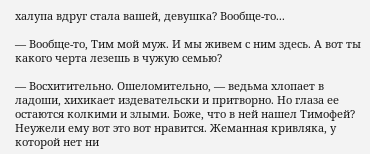халупа вдруг стала вашей, девушка? Вообще-то...

— Вообще-то, Тим мой муж. И мы живем с ним здесь. А вот ты какого черта лезешь в чужую семью?

— Восхитительно. Ошеломительно, — ведьма хлопает в ладоши, хихикает издевательски и притворно. Но глаза ее остаются колкими и злыми. Боже, что в ней нашел Тимофей? Неужели ему вот это вот нравится. Жеманная кривляка, у которой нет ни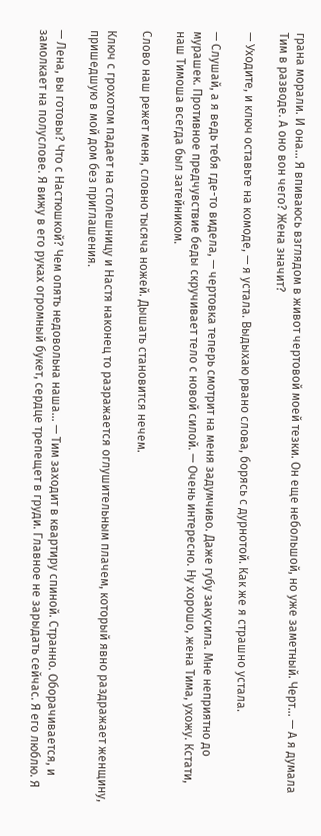грана морали. И она... Я впиваюсь взглядом в живот чертовой моей тезки. Он еще небольшой, но уже заметный. Черт... — А я думала Тим в разводе. А оно вон чего? Жена значит?

— Уходите, и ключ оставьте на комоде, — я устала. Выдыхаю рвано слова, борясь с дурнотой. Как же я страшно устала.

— Слушай, а я ведь тебя где-то видела, — чертовка теперь смотрит на меня задумчиво. Даже губу закусила. Мне неприятно до мурашек. Противное предчувствие беды скручивает тело с новой силой. — Очень интересно. Ну хорошо, жена Тима, ухожу. Кстати, наш Тимоша всегда был затейником.

Слово наш режет меня, словно тысяча ножей. Дышать становится нечем.

Ключ с грохотом падает на столешницу и Настя наконец то разражается оглушительным плачем, который явно раздражает женщину, пришедшую в мой дом без приглашения.

— Лена, вы готовы? Что с Настюшкой? Чем опять недовольна наша... — Тим заходит в квартиру спиной. Странно. Оборачивается, и замолкает на полуслове. Я вижу в его руках огромный букет, сердце трепещет в груди. Главное не зарыдать сейчас. Я его люблю. Я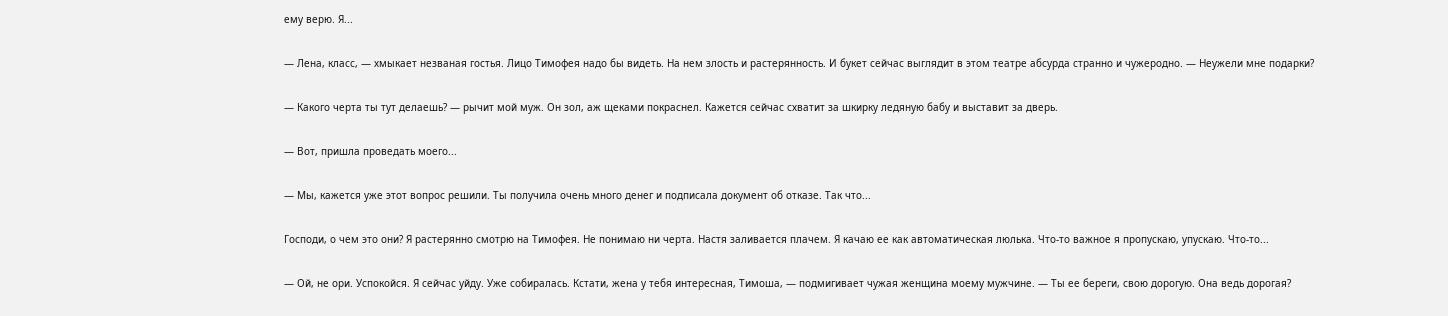ему верю. Я...

— Лена, класс, — хмыкает незваная гостья. Лицо Тимофея надо бы видеть. На нем злость и растерянность. И букет сейчас выглядит в этом театре абсурда странно и чужеродно. — Неужели мне подарки?

— Какого черта ты тут делаешь? — рычит мой муж. Он зол, аж щеками покраснел. Кажется сейчас схватит за шкирку ледяную бабу и выставит за дверь.

— Вот, пришла проведать моего...

— Мы, кажется уже этот вопрос решили. Ты получила очень много денег и подписала документ об отказе. Так что...

Господи, о чем это они? Я растерянно смотрю на Тимофея. Не понимаю ни черта. Настя заливается плачем. Я качаю ее как автоматическая люлька. Что-то важное я пропускаю, упускаю. Что-то...

— Ой, не ори. Успокойся. Я сейчас уйду. Уже собиралась. Кстати, жена у тебя интересная, Тимоша, — подмигивает чужая женщина моему мужчине. — Ты ее береги, свою дорогую. Она ведь дорогая?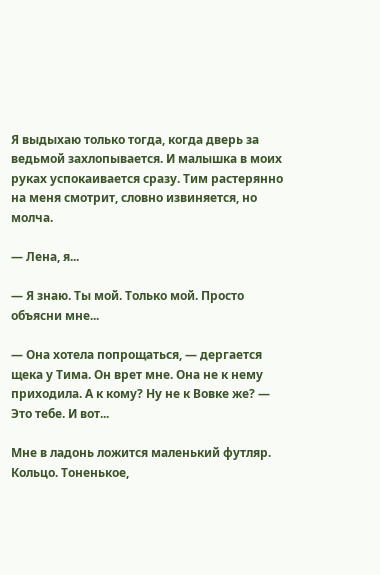Я выдыхаю только тогда, когда дверь за ведьмой захлопывается. И малышка в моих руках успокаивается сразу. Тим растерянно на меня смотрит, словно извиняется, но молча.

— Лена, я...

— Я знаю. Ты мой. Только мой. Просто объясни мне...

— Она хотела попрощаться, — дергается щека у Тима. Он врет мне. Она не к нему приходила. А к кому? Ну не к Вовке же? — Это тебе. И вот...

Мне в ладонь ложится маленький футляр. Кольцо. Тоненькое,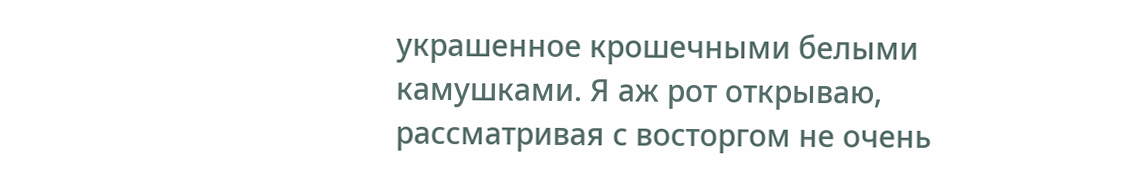украшенное крошечными белыми камушками. Я аж рот открываю, рассматривая с восторгом не очень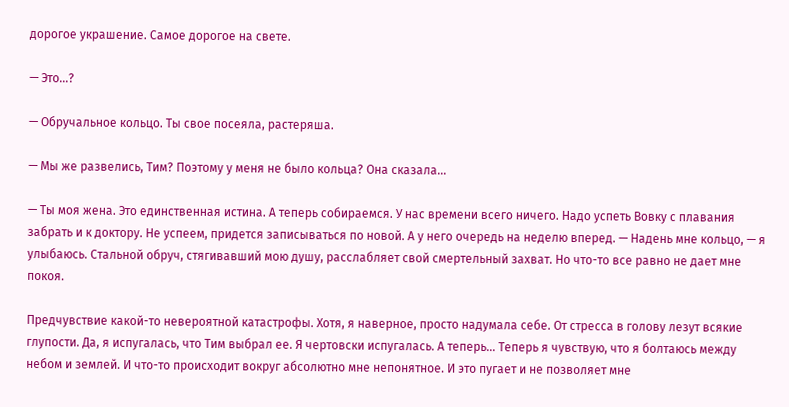дорогое украшение. Самое дорогое на свете.

— Это...?

— Обручальное кольцо. Ты свое посеяла, растеряша.

— Мы же развелись, Тим? Поэтому у меня не было кольца? Она сказала...

— Ты моя жена. Это единственная истина. А теперь собираемся. У нас времени всего ничего. Надо успеть Вовку с плавания забрать и к доктору. Не успеем, придется записываться по новой. А у него очередь на неделю вперед. — Надень мне кольцо, — я улыбаюсь. Стальной обруч, стягивавший мою душу, расслабляет свой смертельный захват. Но что-то все равно не дает мне покоя.

Предчувствие какой-то невероятной катастрофы. Хотя, я наверное, просто надумала себе. От стресса в голову лезут всякие глупости. Да, я испугалась, что Тим выбрал ее. Я чертовски испугалась. А теперь... Теперь я чувствую, что я болтаюсь между небом и землей. И что-то происходит вокруг абсолютно мне непонятное. И это пугает и не позволяет мне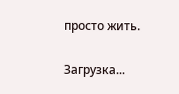просто жить.

Загрузка...